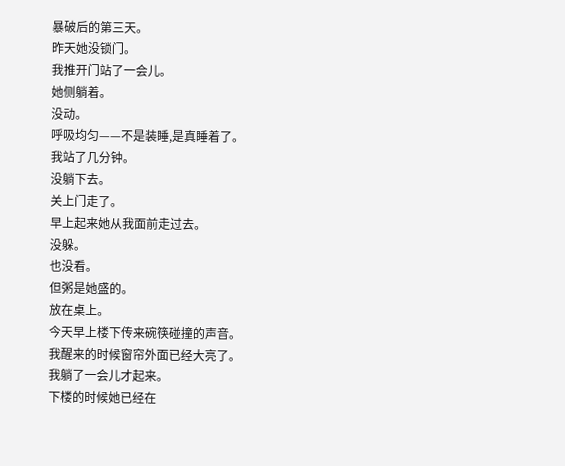暴破后的第三天。
昨天她没锁门。
我推开门站了一会儿。
她侧躺着。
没动。
呼吸均匀——不是装睡,是真睡着了。
我站了几分钟。
没躺下去。
关上门走了。
早上起来她从我面前走过去。
没躲。
也没看。
但粥是她盛的。
放在桌上。
今天早上楼下传来碗筷碰撞的声音。
我醒来的时候窗帘外面已经大亮了。
我躺了一会儿才起来。
下楼的时候她已经在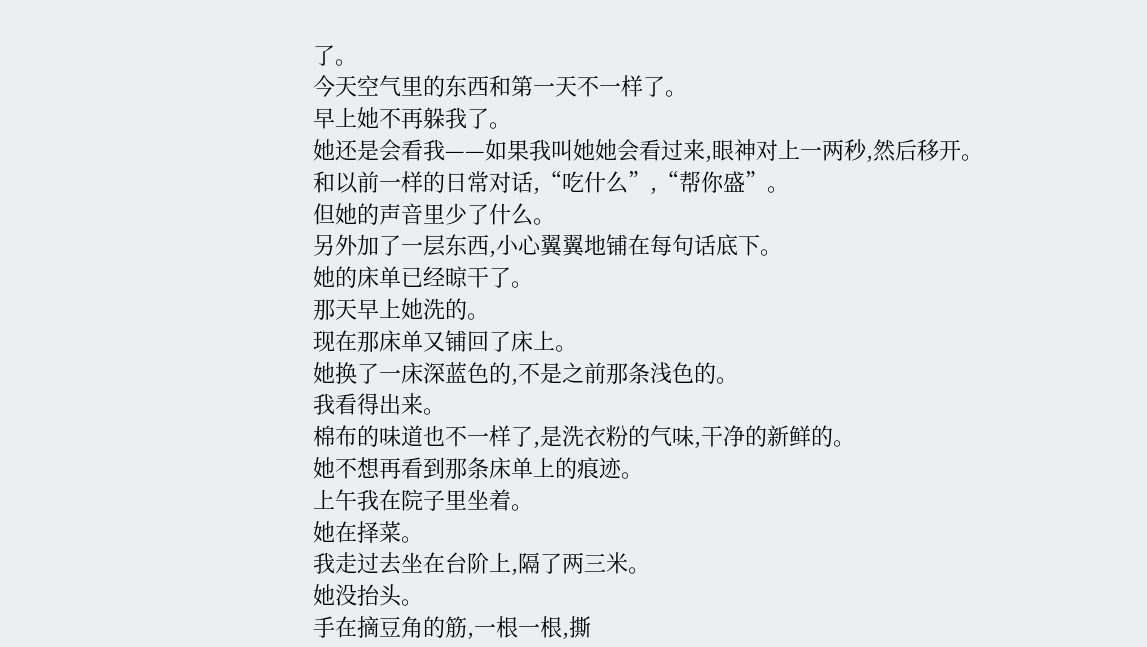了。
今天空气里的东西和第一天不一样了。
早上她不再躲我了。
她还是会看我——如果我叫她她会看过来,眼神对上一两秒,然后移开。
和以前一样的日常对话,“吃什么”,“帮你盛”。
但她的声音里少了什么。
另外加了一层东西,小心翼翼地铺在每句话底下。
她的床单已经晾干了。
那天早上她洗的。
现在那床单又铺回了床上。
她换了一床深蓝色的,不是之前那条浅色的。
我看得出来。
棉布的味道也不一样了,是洗衣粉的气味,干净的新鲜的。
她不想再看到那条床单上的痕迹。
上午我在院子里坐着。
她在择菜。
我走过去坐在台阶上,隔了两三米。
她没抬头。
手在摘豆角的筋,一根一根,撕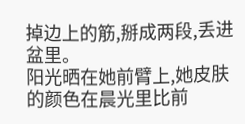掉边上的筋,掰成两段,丢进盆里。
阳光晒在她前臂上,她皮肤的颜色在晨光里比前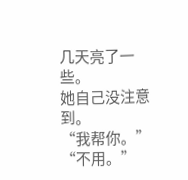几天亮了一些。
她自己没注意到。
“我帮你。”
“不用。”